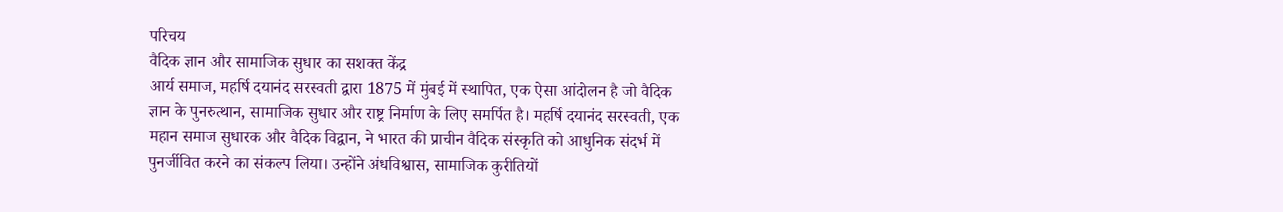परिचय
वैदिक ज्ञान और सामाजिक सुधार का सशक्त केंद्र
आर्य समाज, महर्षि दयानंद सरस्वती द्वारा 1875 में मुंबई में स्थापित, एक ऐसा आंदोलन है जो वैदिक ज्ञान के पुनरुत्थान, सामाजिक सुधार और राष्ट्र निर्माण के लिए समर्पित है। महर्षि दयानंद सरस्वती, एक महान समाज सुधारक और वैदिक विद्वान, ने भारत की प्राचीन वैदिक संस्कृति को आधुनिक संदर्भ में पुनर्जीवित करने का संकल्प लिया। उन्होंने अंधविश्वास, सामाजिक कुरीतियों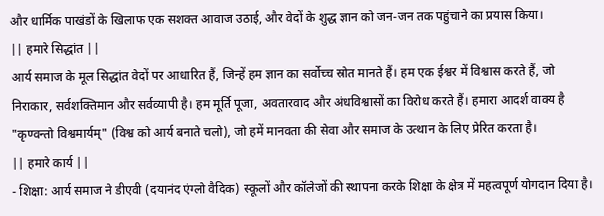और धार्मिक पाखंडों के खिलाफ एक सशक्त आवाज उठाई, और वेदों के शुद्ध ज्ञान को जन-जन तक पहुंचाने का प्रयास किया।
|| हमारे सिद्धांत ||
आर्य समाज के मूल सिद्धांत वेदों पर आधारित हैं, जिन्हें हम ज्ञान का सर्वोच्च स्रोत मानते हैं। हम एक ईश्वर में विश्वास करते हैं, जो निराकार, सर्वशक्तिमान और सर्वव्यापी है। हम मूर्ति पूजा, अवतारवाद और अंधविश्वासों का विरोध करते हैं। हमारा आदर्श वाक्य है "कृण्वन्तो विश्वमार्यम्" (विश्व को आर्य बनाते चलो), जो हमें मानवता की सेवा और समाज के उत्थान के लिए प्रेरित करता है।
|| हमारे कार्य ||
- शिक्षा: आर्य समाज ने डीएवी (दयानंद एंग्लो वैदिक) स्कूलों और कॉलेजों की स्थापना करके शिक्षा के क्षेत्र में महत्वपूर्ण योगदान दिया है।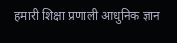हमारी शिक्षा प्रणाली आधुनिक ज्ञान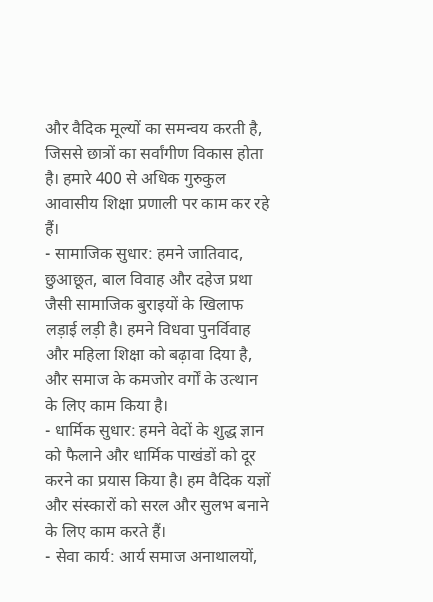और वैदिक मूल्यों का समन्वय करती है, जिससे छात्रों का सर्वांगीण विकास होता है। हमारे 400 से अधिक गुरुकुल आवासीय शिक्षा प्रणाली पर काम कर रहे हैं।
- सामाजिक सुधार: हमने जातिवाद, छुआछूत, बाल विवाह और दहेज प्रथा जैसी सामाजिक बुराइयों के खिलाफ लड़ाई लड़ी है। हमने विधवा पुनर्विवाह और महिला शिक्षा को बढ़ावा दिया है, और समाज के कमजोर वर्गों के उत्थान के लिए काम किया है।
- धार्मिक सुधार: हमने वेदों के शुद्ध ज्ञान को फैलाने और धार्मिक पाखंडों को दूर करने का प्रयास किया है। हम वैदिक यज्ञों और संस्कारों को सरल और सुलभ बनाने के लिए काम करते हैं।
- सेवा कार्य: आर्य समाज अनाथालयों,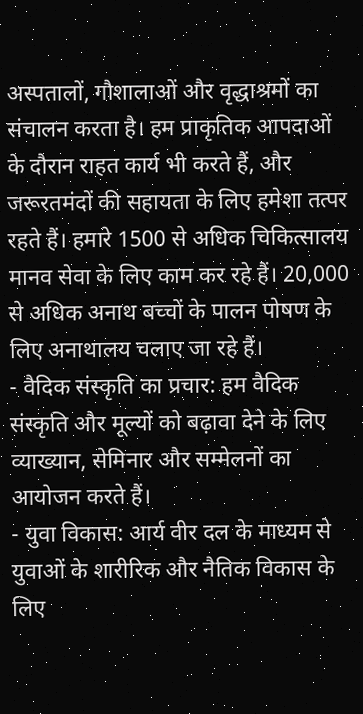अस्पतालों, गौशालाओं और वृद्धाश्रमों का संचालन करता है। हम प्राकृतिक आपदाओं के दौरान राहत कार्य भी करते हैं, और जरूरतमंदों की सहायता के लिए हमेशा तत्पर रहते हैं। हमारे 1500 से अधिक चिकित्सालय मानव सेवा के लिए काम कर रहे हैं। 20,000 से अधिक अनाथ बच्चों के पालन पोषण के लिए अनाथालय चलाए जा रहे हैं।
- वैदिक संस्कृति का प्रचार: हम वैदिक संस्कृति और मूल्यों को बढ़ावा देने के लिए व्याख्यान, सेमिनार और सम्मेलनों का आयोजन करते हैं।
- युवा विकास: आर्य वीर दल के माध्यम से युवाओं के शारीरिक और नैतिक विकास के लिए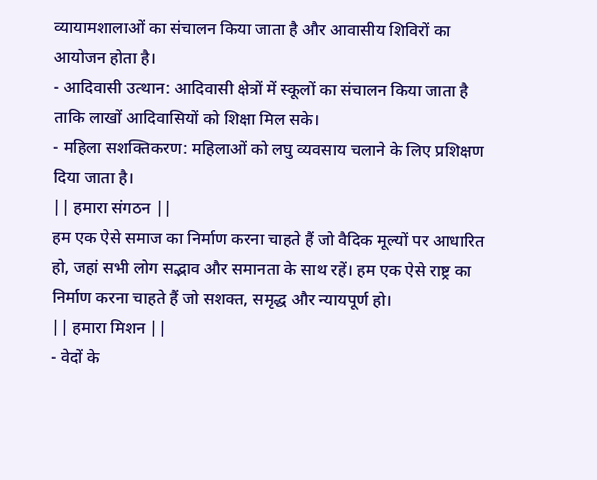व्यायामशालाओं का संचालन किया जाता है और आवासीय शिविरों का आयोजन होता है।
- आदिवासी उत्थान: आदिवासी क्षेत्रों में स्कूलों का संचालन किया जाता है ताकि लाखों आदिवासियों को शिक्षा मिल सके।
- महिला सशक्तिकरण: महिलाओं को लघु व्यवसाय चलाने के लिए प्रशिक्षण दिया जाता है।
|| हमारा संगठन ||
हम एक ऐसे समाज का निर्माण करना चाहते हैं जो वैदिक मूल्यों पर आधारित हो, जहां सभी लोग सद्भाव और समानता के साथ रहें। हम एक ऐसे राष्ट्र का निर्माण करना चाहते हैं जो सशक्त, समृद्ध और न्यायपूर्ण हो।
|| हमारा मिशन ||
- वेदों के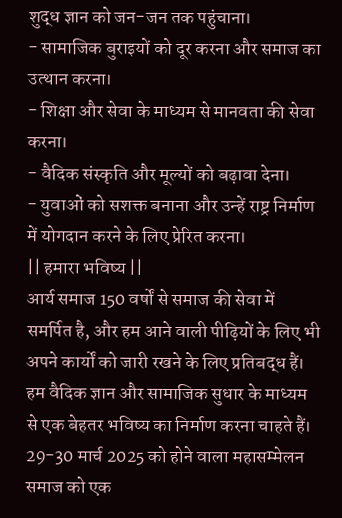शुद्ध ज्ञान को जन-जन तक पहुंचाना।
- सामाजिक बुराइयों को दूर करना और समाज का उत्थान करना।
- शिक्षा और सेवा के माध्यम से मानवता की सेवा करना।
- वैदिक संस्कृति और मूल्यों को बढ़ावा देना।
- युवाओं को सशक्त बनाना और उन्हें राष्ट्र निर्माण में योगदान करने के लिए प्रेरित करना।
|| हमारा भविष्य ||
आर्य समाज 150 वर्षों से समाज की सेवा में समर्पित है, और हम आने वाली पीढ़ियों के लिए भी अपने कार्यों को जारी रखने के लिए प्रतिबद्ध हैं। हम वैदिक ज्ञान और सामाजिक सुधार के माध्यम से एक बेहतर भविष्य का निर्माण करना चाहते हैं। 29-30 मार्च 2025 को होने वाला महासम्मेलन समाज को एक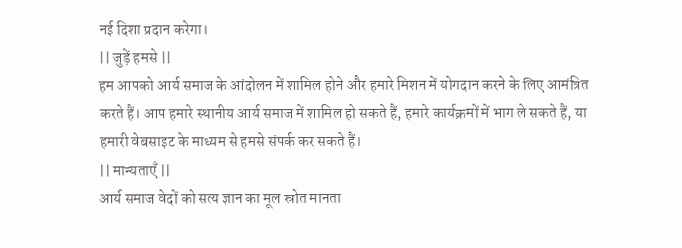नई दिशा प्रदान करेगा।
|| जुड़ें हमसे ||
हम आपको आर्य समाज के आंदोलन में शामिल होने और हमारे मिशन में योगदान करने के लिए आमंत्रित करते हैं। आप हमारे स्थानीय आर्य समाज में शामिल हो सकते हैं, हमारे कार्यक्रमों में भाग ले सकते हैं, या हमारी वेबसाइट के माध्यम से हमसे संपर्क कर सकते हैं।
|| मान्यताएँ ||
आर्य समाज वेदों को सत्य ज्ञान का मूल स्रोत मानता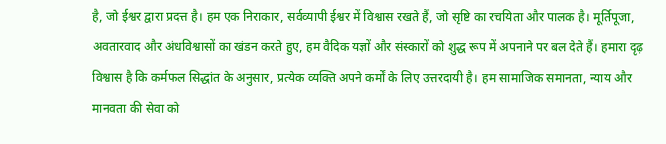है, जो ईश्वर द्वारा प्रदत्त है। हम एक निराकार, सर्वव्यापी ईश्वर में विश्वास रखते हैं, जो सृष्टि का रचयिता और पालक है। मूर्तिपूजा, अवतारवाद और अंधविश्वासों का खंडन करते हुए, हम वैदिक यज्ञों और संस्कारों को शुद्ध रूप में अपनाने पर बल देते हैं। हमारा दृढ़ विश्वास है कि कर्मफल सिद्धांत के अनुसार, प्रत्येक व्यक्ति अपने कर्मों के लिए उत्तरदायी है। हम सामाजिक समानता, न्याय और मानवता की सेवा को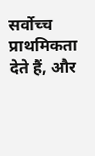सर्वोच्च प्राथमिकता देते हैं, और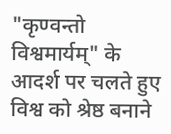"कृण्वन्तो विश्वमार्यम्" के आदर्श पर चलते हुए विश्व को श्रेष्ठ बनाने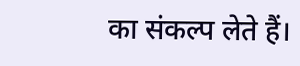का संकल्प लेते हैं।